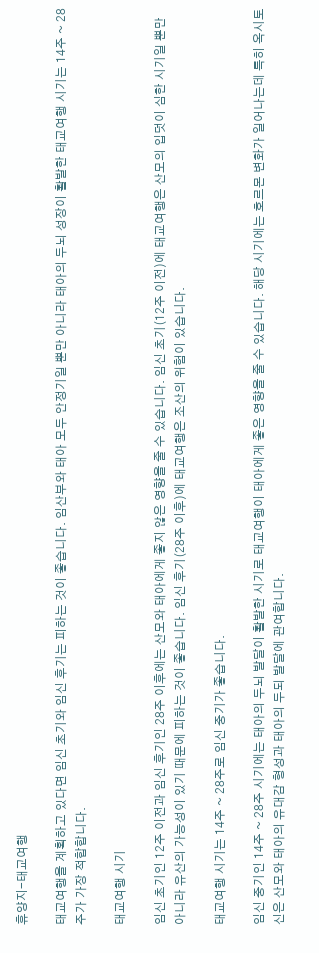휴양지-태교여행

태교여행을 계획하고 있다면 임신 초기와 임신 후기는 피하는 것이 좋습니다. 임산부와 태아 모두 안정기일 뿐만 아니라 태아의 두뇌 성장이 활발한 태교여행 시기는 14주 ~ 28주가 가장 적합합니다.

태교여행 시기

임신 초기인 12주 이전과 임신 후기인 28주 이후에는 산모와 태아에게 좋지 않은 영향을 줄 수 있습니다. 임신 초기(12주 이전)에 태교여행은 산모의 입덧이 심한 시기일 뿐만 아니라 유산의 가능성이 있기 때문에 피하는 것이 좋습니다. 임신 후기(28주 이후)에 태교여행은 조산의 위험이 있습니다.

태교여행 시기는 14주 ~ 28주로 임신 중기가 좋습니다.

임신 중기인 14주 ~ 28주 시기에는 태아의 두뇌 발달이 활발한 시기로 태교여행이 태아에게 좋은 영향을 줄 수 있습니다. 해당 시기에는 호르몬 변화가 일어나는데 특히 옥시토신은 산모와 태아의 유대감 형성과 태아의 두되 발달에 관여합니다.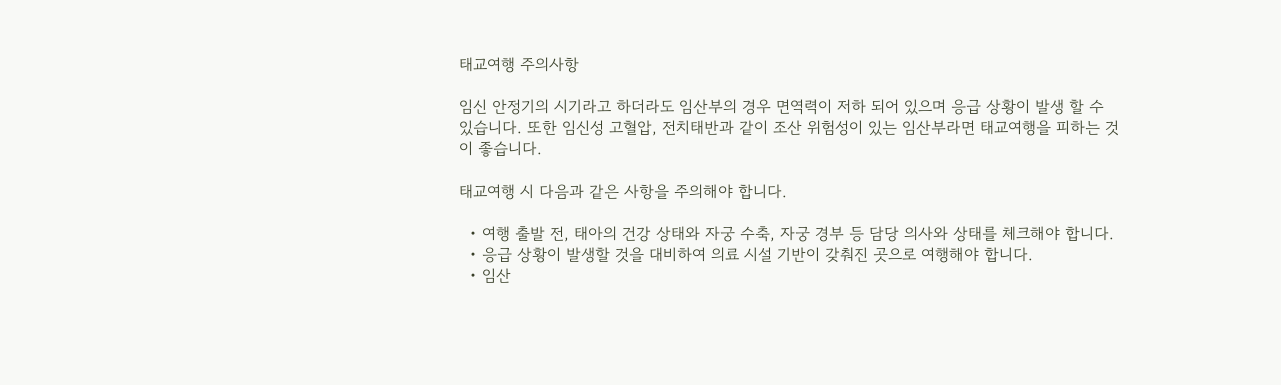태교여행 주의사항

임신 안정기의 시기라고 하더라도 임산부의 경우 면역력이 저하 되어 있으며 응급 상황이 발생 할 수 있습니다. 또한 임신성 고혈압, 전치태반과 같이 조산 위험성이 있는 임산부라면 태교여행을 피하는 것이 좋습니다.

태교여행 시 다음과 같은 사항을 주의해야 합니다.

  • 여행 출발 전, 태아의 건강 상태와 자궁 수축, 자궁 경부 등 담당 의사와 상태를 체크해야 합니다.
  • 응급 상황이 발생할 것을 대비하여 의료 시설 기반이 갖춰진 곳으로 여행해야 합니다.
  • 임산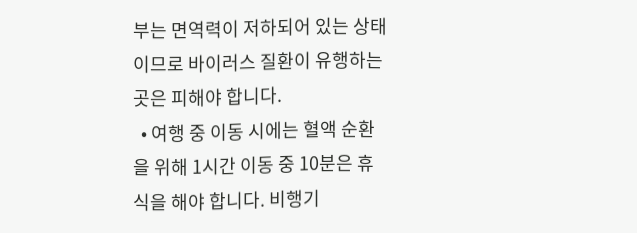부는 면역력이 저하되어 있는 상태이므로 바이러스 질환이 유행하는 곳은 피해야 합니다.
  • 여행 중 이동 시에는 혈액 순환을 위해 1시간 이동 중 10분은 휴식을 해야 합니다. 비행기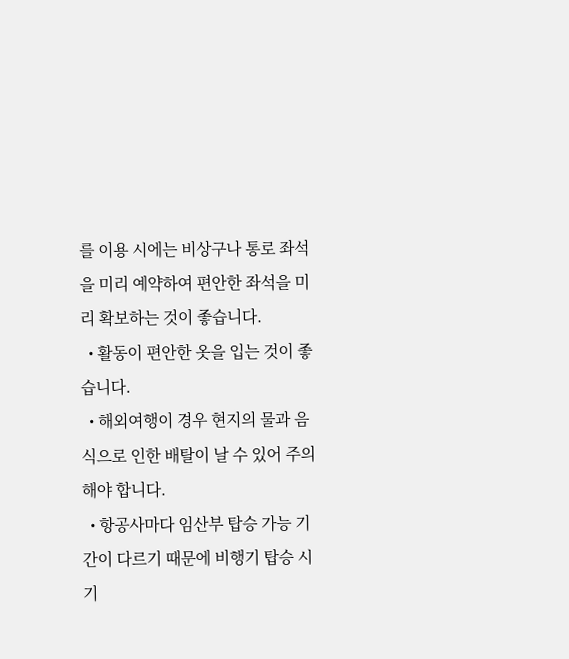를 이용 시에는 비상구나 통로 좌석을 미리 예약하여 편안한 좌석을 미리 확보하는 것이 좋습니다.
  • 활동이 편안한 옷을 입는 것이 좋습니다.
  • 해외여행이 경우 현지의 물과 음식으로 인한 배탈이 날 수 있어 주의해야 합니다.
  • 항공사마다 임산부 탑승 가능 기간이 다르기 때문에 비행기 탑승 시 기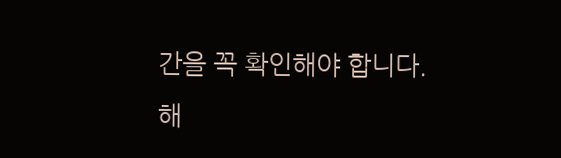간을 꼭 확인해야 합니다.
해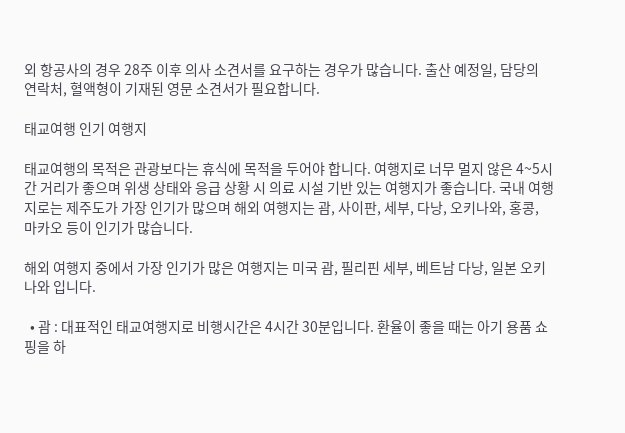외 항공사의 경우 28주 이후 의사 소견서를 요구하는 경우가 많습니다. 출산 예정일, 담당의 연락처, 혈액형이 기재된 영문 소견서가 필요합니다.

태교여행 인기 여행지

태교여행의 목적은 관광보다는 휴식에 목적을 두어야 합니다. 여행지로 너무 멀지 않은 4~5시간 거리가 좋으며 위생 상태와 응급 상황 시 의료 시설 기반 있는 여행지가 좋습니다. 국내 여행지로는 제주도가 가장 인기가 많으며 해외 여행지는 괌, 사이판, 세부, 다낭, 오키나와, 홍콩, 마카오 등이 인기가 많습니다.

해외 여행지 중에서 가장 인기가 많은 여행지는 미국 괌, 필리핀 세부, 베트남 다낭, 일본 오키나와 입니다.

  • 괌 : 대표적인 태교여행지로 비행시간은 4시간 30분입니다. 환율이 좋을 때는 아기 용품 쇼핑을 하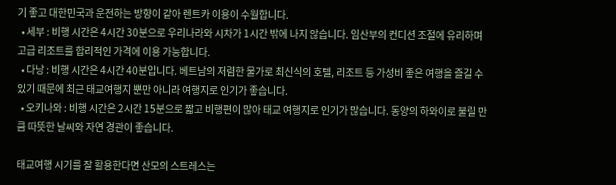기 좋고 대한민국과 운전하는 방향이 같아 렌트카 이용이 수월합니다.
  • 세부 : 비행 시간은 4시간 30분으로 우리나라와 시차가 1시간 밖에 나지 않습니다. 임산부의 컨디션 조절에 유리하며 고급 리조트를 합리적인 가격에 이용 가능합니다.
  • 다낭 : 비행 시간은 4시간 40분입니다. 베트남의 저렴한 물가로 최신식의 호텔, 리조트 등 가성비 좋은 여행을 즐길 수 있기 때문에 최근 태교여행지 뿐만 아니라 여행지로 인기가 좋습니다.
  • 오키나와 : 비행 시간은 2시간 15분으로 짧고 비행편이 많아 태교 여행지로 인기가 많습니다. 동양의 하와이로 불릴 만큼 따뜻한 날씨와 자연 경관이 좋습니다.

태교여행 시기를 잘 활용한다면 산모의 스트레스는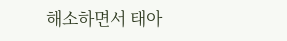해소하면서 태아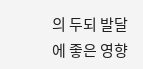의 두되 발달에 좋은 영향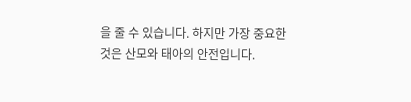을 줄 수 있습니다. 하지만 가장 중요한 것은 산모와 태아의 안전입니다.